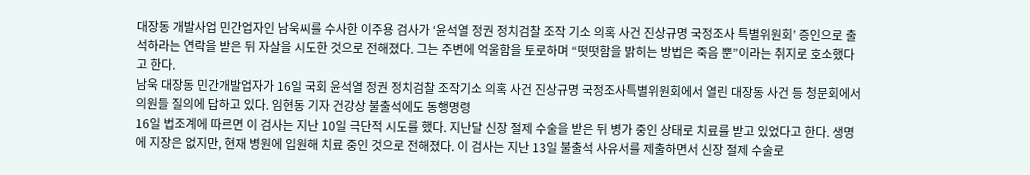대장동 개발사업 민간업자인 남욱씨를 수사한 이주용 검사가 ‘윤석열 정권 정치검찰 조작 기소 의혹 사건 진상규명 국정조사 특별위원회’ 증인으로 출석하라는 연락을 받은 뒤 자살을 시도한 것으로 전해졌다. 그는 주변에 억울함을 토로하며 “떳떳함을 밝히는 방법은 죽음 뿐”이라는 취지로 호소했다고 한다.
남욱 대장동 민간개발업자가 16일 국회 윤석열 정권 정치검찰 조작기소 의혹 사건 진상규명 국정조사특별위원회에서 열린 대장동 사건 등 청문회에서 의원들 질의에 답하고 있다. 임현동 기자 건강상 불출석에도 동행명령
16일 법조계에 따르면 이 검사는 지난 10일 극단적 시도를 했다. 지난달 신장 절제 수술을 받은 뒤 병가 중인 상태로 치료를 받고 있었다고 한다. 생명에 지장은 없지만, 현재 병원에 입원해 치료 중인 것으로 전해졌다. 이 검사는 지난 13일 불출석 사유서를 제출하면서 신장 절제 수술로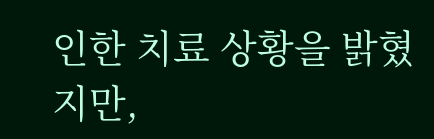인한 치료 상황을 밝혔지만,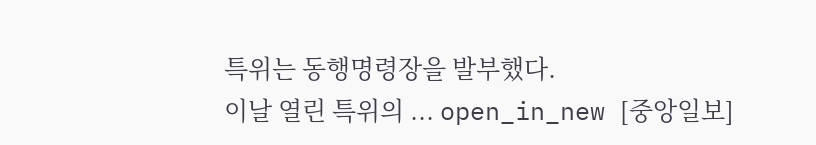특위는 동행명령장을 발부했다.
이날 열린 특위의 ... open_in_new [중앙일보]